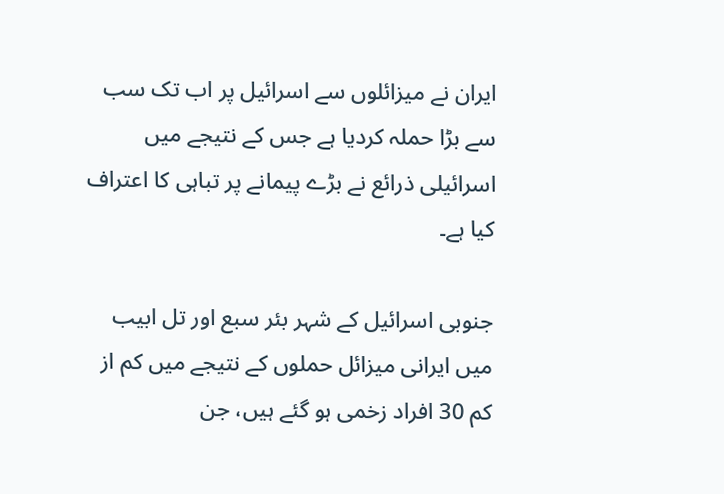ایران نے میزائلوں سے اسرائیل پر اب تک سب سے بڑا حملہ کردیا ہے جس کے نتیجے میں اسرائیلی ذرائع نے بڑے پیمانے پر تباہی کا اعتراف کیا ہے۔

جنوبی اسرائیل کے شہر بئر سبع اور تل ابیب میں ایرانی میزائل حملوں کے نتیجے میں کم از کم 30 افراد زخمی ہو گئے ہیں، جن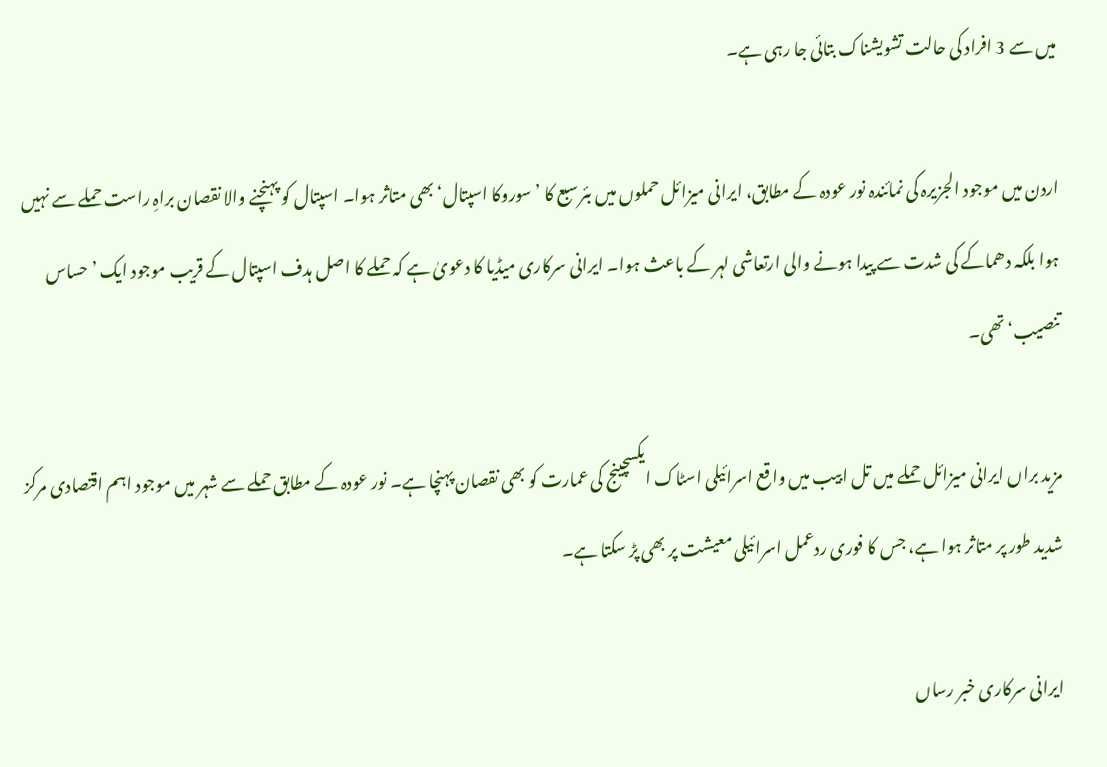میں سے 3 افراد کی حالت تشویشناک بتائی جا رہی ہے۔

اردن میں موجود الجزیرہ کی نمائندہ نور عودہ کے مطابق، ایرانی میزائل حملوں میں بئر سبع کا ’سوروکا اسپتال‘ بھی متاثر ہوا۔ اسپتال کو پہنچنے والا نقصان براہِ راست حملے سے نہیں ہوا بلکہ دھماکے کی شدت سے پیدا ہونے والی ارتعاشی لہر کے باعث ہوا۔ ایرانی سرکاری میڈیا کا دعویٰ ہے کہ حملے کا اصل ہدف اسپتال کے قریب موجود ایک ’حساس تنصیب‘ تھی۔

مزید براں ایرانی میزائل حملے میں تل ابیب میں واقع اسرائیلی اسٹاک ایکسچینج کی عمارت کو بھی نقصان پہنچا ہے۔ نور عودہ کے مطابق حملے سے شہر میں موجود اہم اقتصادی مرکز شدید طور پر متاثر ہوا ہے، جس کا فوری ردعمل اسرائیلی معیشت پر بھی پڑ سکتا ہے۔

ایرانی سرکاری خبر رساں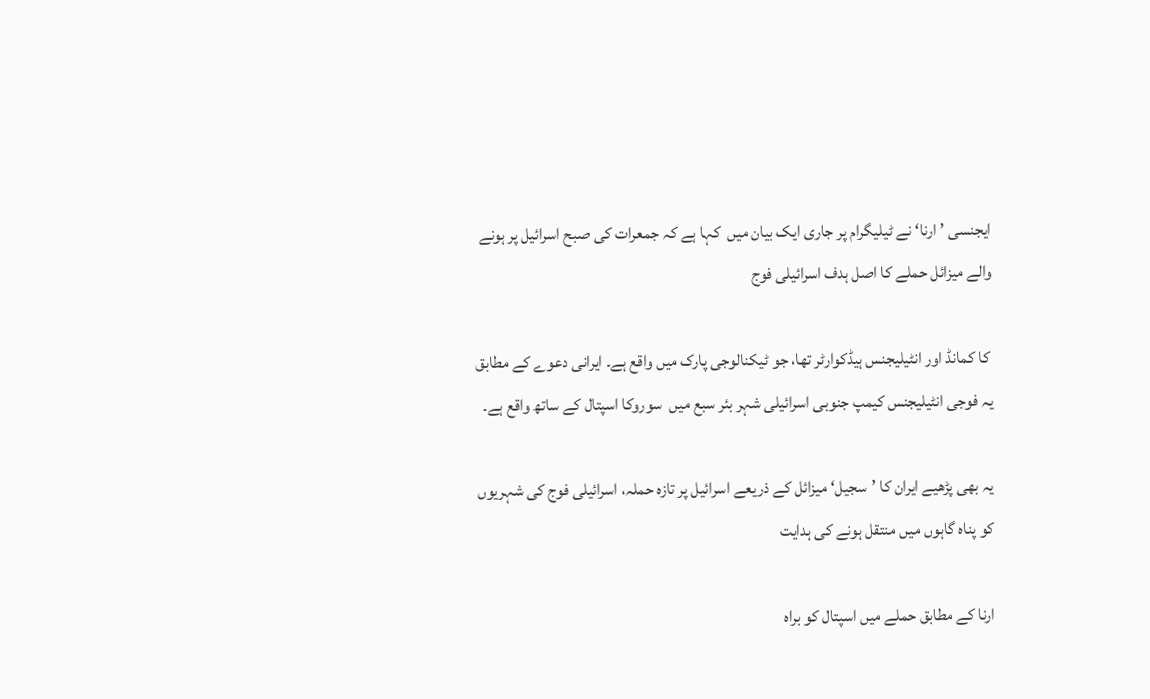ایجنسی ’ ارنا‘ نے ٹیلیگرام پر جاری ایک بیان میں  کہا ہے کہ جمعرات کی صبح اسرائیل پر ہونے والے میزائل حملے کا اصل ہدف اسرائیلی فوج

 کا کمانڈ اور انٹیلیجنس ہیڈکوارٹر تھا، جو ٹیکنالوجی پارک میں واقع ہے۔ ایرانی دعوے کے مطابق یہ فوجی انٹیلیجنس کیمپ جنوبی اسرائیلی شہر بئر سبع میں  سوروکا اسپتال کے ساتھ واقع ہے۔

یہ بھی پڑھیے ایران کا ’سجیل‘ میزائل کے ذریعے اسرائیل پر تازہ حملہ، اسرائیلی فوج کی شہریوں کو پناہ گاہوں میں منتقل ہونے کی ہدایت

ارنا کے مطابق حملے میں اسپتال کو براہ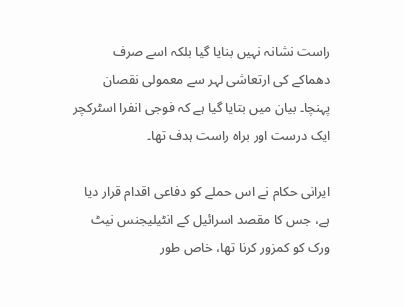راست نشانہ نہیں بنایا گیا بلکہ اسے صرف دھماکے کی ارتعاشی لہر سے معمولی نقصان پہنچا۔ بیان میں بتایا گیا ہے کہ فوجی انفرا اسٹرکچر ایک درست اور براہ راست ہدف تھا۔

ایرانی حکام نے اس حملے کو دفاعی اقدام قرار دیا ہے، جس کا مقصد اسرائیل کے انٹیلیجنس نیٹ ورک کو کمزور کرنا تھا، خاص طور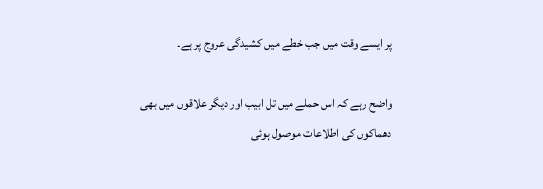پر ایسے وقت میں جب خطے میں کشیدگی عروج پر ہے۔

واضح رہے کہ اس حملے میں تل ابیب اور دیگر علاقوں میں بھی دھماکوں کی اطلاعات موصول ہوئی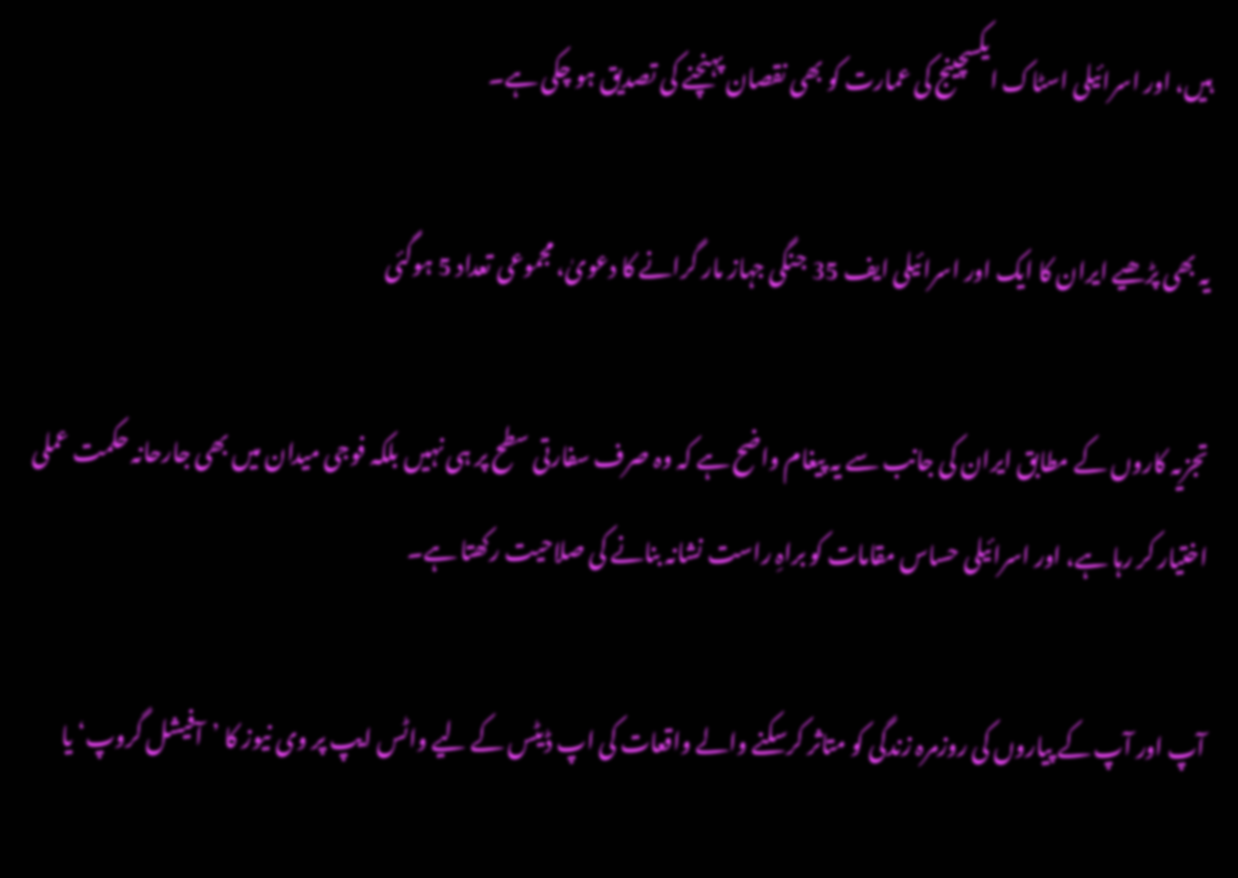ہیں، اور اسرائیلی اسٹاک ایکسچینج کی عمارت کو بھی نقصان پہنچنے کی تصدیق ہو چکی ہے۔

یہ بھی پڑھیے ایران کا ایک اور اسرائیلی ایف 35 جنگی جہاز مار گرانے کا دعویٰ، مجموعی تعداد 5 ہوگئی

تجزیہ کاروں کے مطابق ایران کی جانب سے یہ پیغام واضح ہے کہ وہ صرف سفارتی سطح پر ہی نہیں بلکہ فوجی میدان میں بھی جارحانہ حکمت عملی اختیار کر رہا ہے، اور اسرائیلی حساس مقامات کو براہِ راست نشانہ بنانے کی صلاحیت رکھتا ہے۔

آپ اور آپ کے پیاروں کی روزمرہ زندگی کو متاثر کرسکنے والے واقعات کی اپ ڈیٹس کے لیے واٹس ایپ پر وی نیوز کا ’آفیشل گروپ‘ یا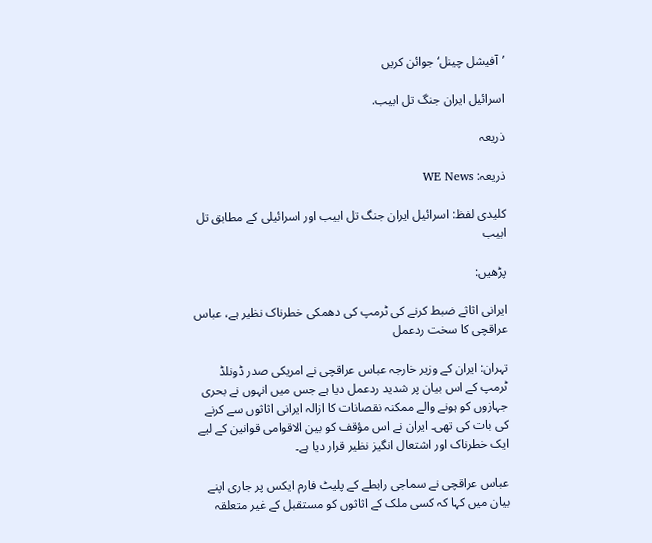’آفیشل چینل‘ جوائن کریں

اسرائیل ایران جنگ تل ابیب.

ذریعہ

ذریعہ: WE News

کلیدی لفظ: اسرائیل ایران جنگ تل ابیب اور اسرائیلی کے مطابق تل ابیب

پڑھیں:

ایرانی اثاثے ضبط کرنے کی ٹرمپ کی دھمکی خطرناک نظیر ہے، عباس عراقچی کا سخت ردعمل

تہران: ایران کے وزیر خارجہ عباس عراقچی نے امریکی صدر ڈونلڈ ٹرمپ کے اس بیان پر شدید ردعمل دیا ہے جس میں انہوں نے بحری جہازوں کو ہونے والے ممکنہ نقصانات کا ازالہ ایرانی اثاثوں سے کرنے کی بات کی تھی۔ ایران نے اس مؤقف کو بین الاقوامی قوانین کے لیے ایک خطرناک اور اشتعال انگیز نظیر قرار دیا ہے۔

عباس عراقچی نے سماجی رابطے کے پلیٹ فارم ایکس پر جاری اپنے بیان میں کہا کہ کسی ملک کے اثاثوں کو مستقبل کے غیر متعلقہ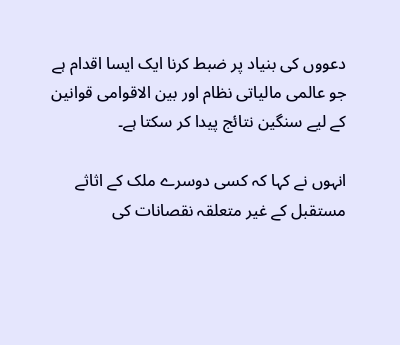دعووں کی بنیاد پر ضبط کرنا ایک ایسا اقدام ہے جو عالمی مالیاتی نظام اور بین الاقوامی قوانین کے لیے سنگین نتائج پیدا کر سکتا ہے۔

انہوں نے کہا کہ کسی دوسرے ملک کے اثاثے مستقبل کے غیر متعلقہ نقصانات کی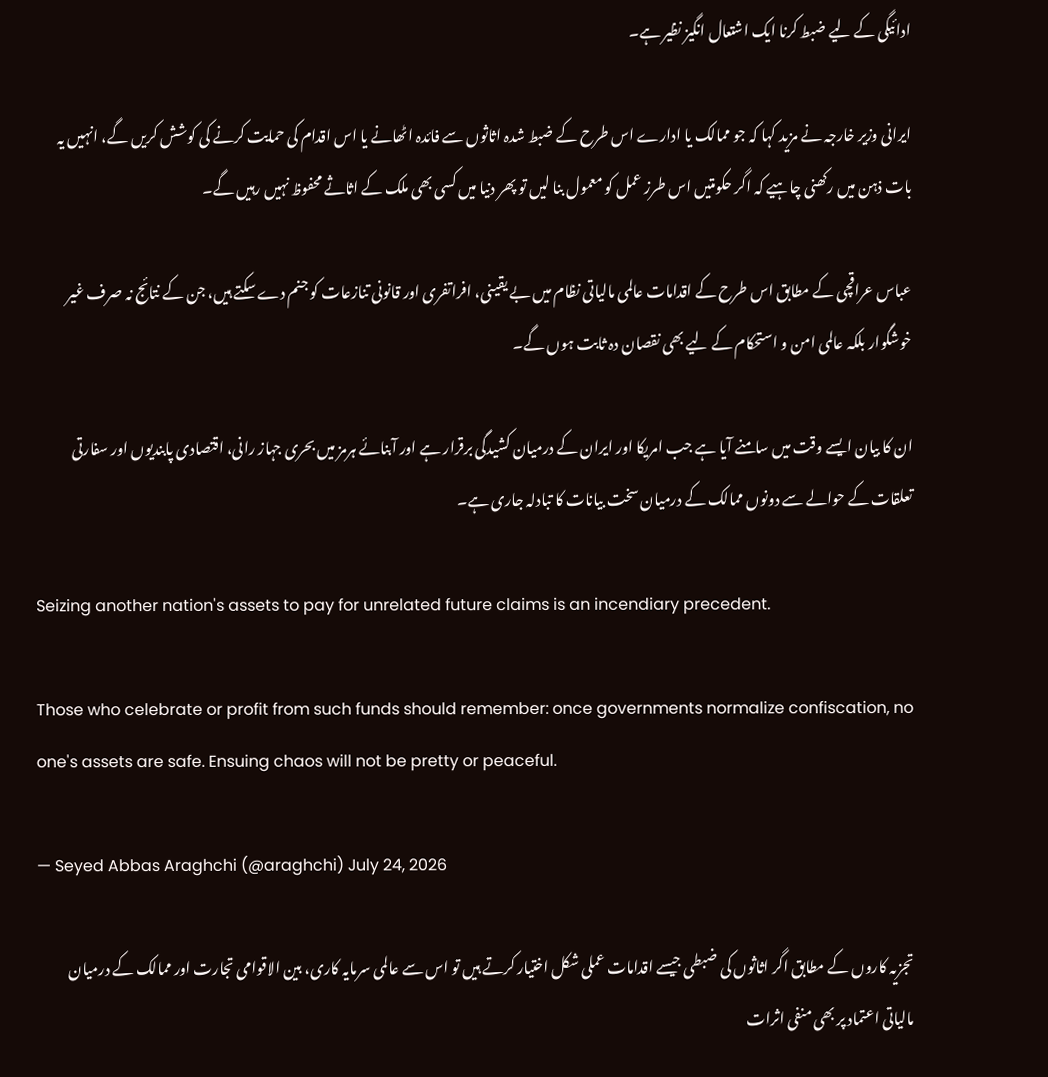ادائیگی کے لیے ضبط کرنا ایک اشتعال انگیز نظیر ہے۔

ایرانی وزیر خارجہ نے مزید کہا کہ جو ممالک یا ادارے اس طرح کے ضبط شدہ اثاثوں سے فائدہ اٹھانے یا اس اقدام کی حمایت کرنے کی کوشش کریں گے، انہیں یہ بات ذہن میں رکھنی چاہیے کہ اگر حکومتیں اس طرز عمل کو معمول بنا لیں تو پھر دنیا میں کسی بھی ملک کے اثاثے محفوظ نہیں رہیں گے۔

عباس عراقچی کے مطابق اس طرح کے اقدامات عالمی مالیاتی نظام میں بے یقینی، افراتفری اور قانونی تنازعات کو جنم دے سکتے ہیں، جن کے نتائج نہ صرف غیر خوشگوار بلکہ عالمی امن و استحکام کے لیے بھی نقصان دہ ثابت ہوں گے۔

ان کا بیان ایسے وقت میں سامنے آیا ہے جب امریکا اور ایران کے درمیان کشیدگی برقرار ہے اور آبنائے ہرمز میں بحری جہاز رانی، اقتصادی پابندیوں اور سفارتی تعلقات کے حوالے سے دونوں ممالک کے درمیان سخت بیانات کا تبادلہ جاری ہے۔

Seizing another nation's assets to pay for unrelated future claims is an incendiary precedent.

Those who celebrate or profit from such funds should remember: once governments normalize confiscation, no one's assets are safe. Ensuing chaos will not be pretty or peaceful.

— Seyed Abbas Araghchi (@araghchi) July 24, 2026

تجزیہ کاروں کے مطابق اگر اثاثوں کی ضبطی جیسے اقدامات عملی شکل اختیار کرتے ہیں تو اس سے عالمی سرمایہ کاری، بین الاقوامی تجارت اور ممالک کے درمیان مالیاتی اعتماد پر بھی منفی اثرات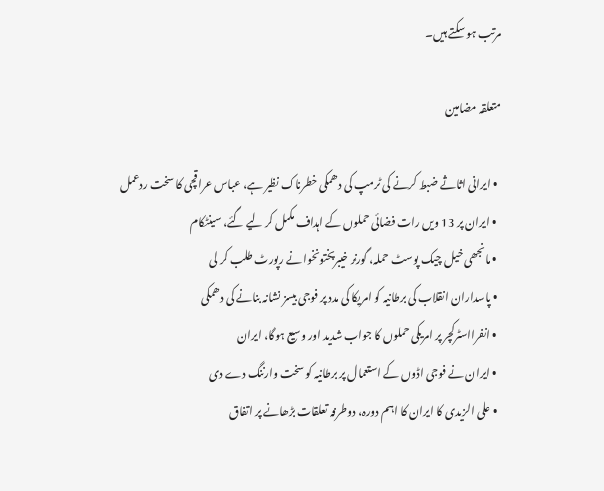مرتب ہو سکتے ہیں۔

متعلقہ مضامین

  • ایرانی اثاثے ضبط کرنے کی ٹرمپ کی دھمکی خطرناک نظیر ہے، عباس عراقچی کا سخت ردعمل
  • ایران پر 13 ویں رات فضائی حملوں کے اہداف مکمل کر لیے گئے، سینٹکام
  • مانجھی خیل چیک پوسٹ حملہ، گورنر خیبرپختونخوا نے رپورٹ طلب کر لی
  • پاسداران انقلاب کی برطانیہ کو امریکا کی مدد پر فوجی بیسز نشانہ بنانے کی دھمکی
  • انفرااسٹرکچر پر امریکی حملوں کا جواب شدید اور وسیع ہوگا، ایران
  • ایران نے فوجی اڈوں کے استعمال پر برطانیہ کو سخت وارننگ دے دی
  • علی الزیدی کا ایران کا اہم دورہ، دوطرفہ تعلقات بڑھانے پر اتفاق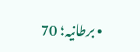• برطانیہ؛ 70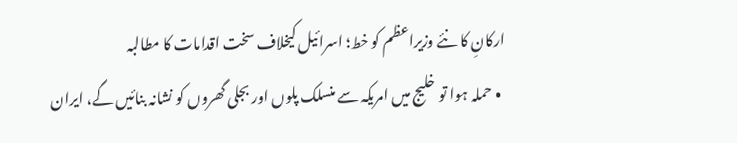ارکانِ کا نئے وزیراعظم کو خط؛ اسرائیل کیخلاف سخت اقدامات کا مطالبہ
  • حملہ ہوا تو خلیج میں امریکہ سے منسلک پلوں اور بجلی گھروں کو نشانہ بنائیں گے، ایران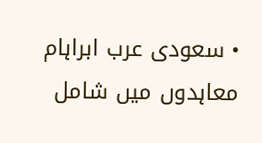• سعودی عرب ابراہام معاہدوں میں شامل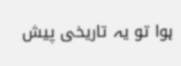ہوا تو یہ تاریخی پیش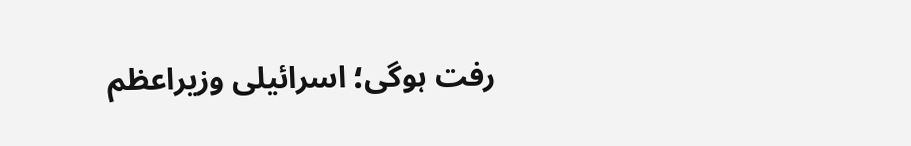رفت ہوگی؛ اسرائیلی وزیراعظم